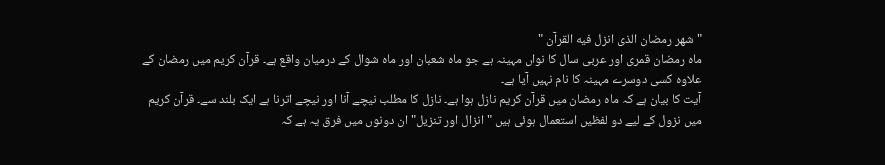"شهر رمضان الذى انزل فيه القرآن "
ماہ رمضان قمری اور عربی سال کا نواں مہینہ ہے جو ماہ شعبان اور ماہ شوال کے درمیان واقع ہے۔ قرآن کریم میں رمضان کے علاوہ کسی دوسرے مہینہ کا نام نہیں آیا ہے۔
آیت کا بیان ہے کہ ماہ رمضان میں قرآن کریم نازل ہوا ہے۔ نازل کا مطلب نیچے آنا اور نیچے اترنا ہے ایک بلند سے۔ قرآن کریم میں نزول کے لیے دو لفظیں استعمال ہوئی ہیں " انزال اور تنزیل" ان دونوں میں فرق یہ ہے کہ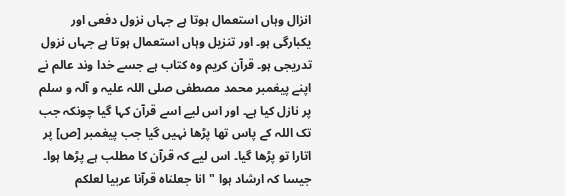انزال وہاں استعمال ہوتا ہے جہاں نزول دفعی اور یکبارگی ہو۔ اور تنزیل وہاں استعمال ہوتا ہے جہاں نزول تدریجی ہو۔ قرآن کریم وہ کتاب ہے جسے خدا وند عالم نے اپنے پیغمبر محمد مصطفی صلی اللہ علیہ و آلہ و سلم پر نازل کیا ہے۔ اور اس لیے اسے قرآن کہا گیا چونکہ جب تک اللہ کے پاس تھا پڑھا نہیں گیا جب پیغمبر [ص] پر اتارا تو پڑھا گیا۔ اس لیے کہ قرآن کا مطلب ہے پڑھا ہوا۔ جیسا کہ ارشاد ہوا "انا جعلناه قرآنا عربيا لعلكم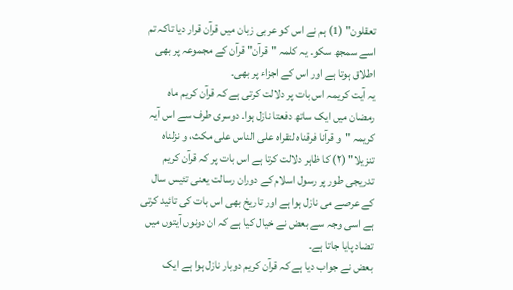تعقلون" (1) ہم نے اس کو عربی زبان میں قرآن قرار دیا تاکہ تم اسے سمجھ سکو۔ یہ کلمہ "قرآن" قرآن کے مجموعہ پر بھی اطلاق ہوتا ہے اور اس کے اجزاء پر بھی۔
یہ آیت کریمہ اس بات پر دلالت کرتی ہے کہ قرآن کریم ماہ رمضان میں ایک ساتھ دفعتا نازل ہوا۔ دوسری طرف سے اس آیہ کریمہ "و قرآنا فرقناه لتقراه على الناس على مكث، و نزلناه تنزيلا" (۲) کا ظاہر دلالت کرتا ہے اس بات پر کہ قرآن کریم تدریجی طور پر رسول اسلام کے دوران رسالت یعنی تئیس سال کے عرصے می نازل ہوا ہے اور تاریخ بھی اس بات کی تائید کرتی ہے اسی وجہ سے بعض نے خیال کیا ہے کہ ان دونوں آیتوں میں تضاد پایا جاتا ہے۔
بعض نے جواب دیا ہے کہ قرآن کریم دوبار نازل ہوا ہے ایک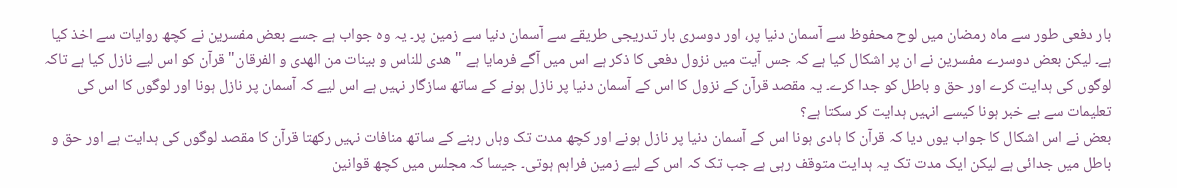بار دفعی طور سے ماہ رمضان میں لوح محفوظ سے آسمان دنیا پر، اور دوسری بار تدریجی طریقے سے آسمان دنیا سے زمین پر۔ یہ وہ جواب ہے جسے بعض مفسرین نے کچھ روایات سے اخذ کیا ہے۔ لیکن بعض دوسرے مفسرین نے ان پر اشکال کیا ہے کہ جس آیت میں نزول دفعی کا ذکر ہے اس میں آگے فرمایا ہے " ھدی للناس و بینات من الھدی و الفرقان" قرآن کو اس لیے نازل کیا ہے تاکہ لوگوں کی ہدایت کرے اور حق و باطل کو جدا کرے۔ یہ مقصد قرآن کے نزول کا اس کے آسمان دنیا پر نازل ہونے کے ساتھ سازگار نہیں ہے اس لیے کہ آسمان پر نازل ہونا اور لوگوں کا اس کی تعلیمات سے بے خبر ہونا کیسے انہیں ہدایت کر سکتا ہے؟
بعض نے اس اشکال کا جواب یوں دیا کہ قرآن کا ہادی ہونا اس کے آسمان دنیا پر نازل ہونے اور کچھ مدت تک وہاں رہنے کے ساتھ منافات نہیں رکھتا قرآن کا مقصد لوگوں کی ہدایت ہے اور حق و باطل میں جدائی ہے لیکن ایک مدت تک یہ ہدایت متوقف رہی ہے جب تک کہ اس کے لیے زمین فراہم ہوتی۔ جیسا کہ مجلس میں کچھ قوانین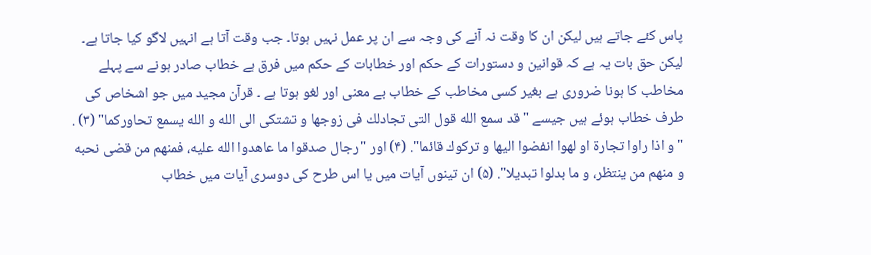پاس کئے جاتے ہیں لیکن ان کا وقت نہ آنے کی وجہ سے ان پر عمل نہیں ہوتا۔ جب وقت آتا ہے انہیں لاگو کیا جاتا ہے۔
لیکن حق بات یہ ہے کہ قوانین و دستورات کے حکم اور خطابات کے حکم میں فرق ہے خطاب صادر ہونے سے پہلے مخاطب کا ہونا ضروری ہے بغیر کسی مخاطب کے خطاب بے معنی اور لغو ہوتا ہے ۔ قرآن مجید میں جو اشخاص کی طرف خطاب ہوئے ہیں جیسے "قد سمع الله قول التى تجادلك فى زوجها و تشتكى الى الله و الله يسمع تحاوركما" (۳) .
"و اذا راوا تجارة او لهوا انفضوا اليها و تركوك قائما". (۴) اور "رجال صدقوا ما عاهدوا الله عليه، فمنهم من قضى نحبه و منهم من ينتظر، و ما بدلوا تبديلا". (۵) ان تینوں آیات میں یا اس طرح کی دوسری آیات میں خطاب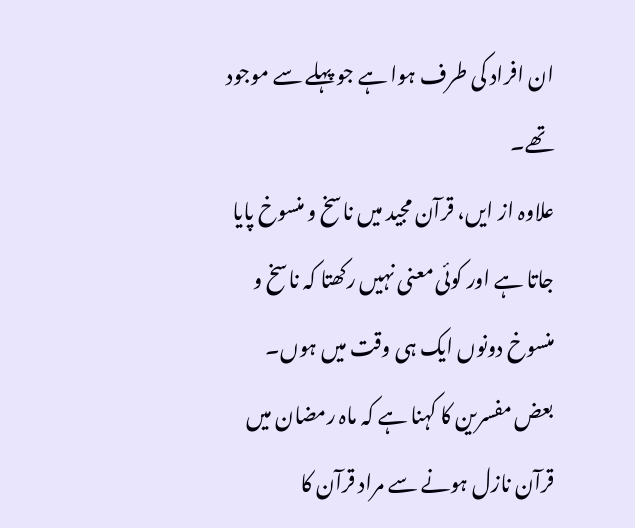ان افراد کی طرف ہوا ہے جو پہلے سے موجود تھے۔
علاوہ از ایں، قرآن مجید میں ناسخ و منسوخ پایا جاتا ہے اور کوئی معنی نہیں رکھتا کہ ناسخ و منسوخ دونوں ایک ہی وقت میں ہوں۔
بعض مفسرین کا کہنا ہے کہ ماہ رمضان میں قرآن نازل ہونے سے مراد قرآن کا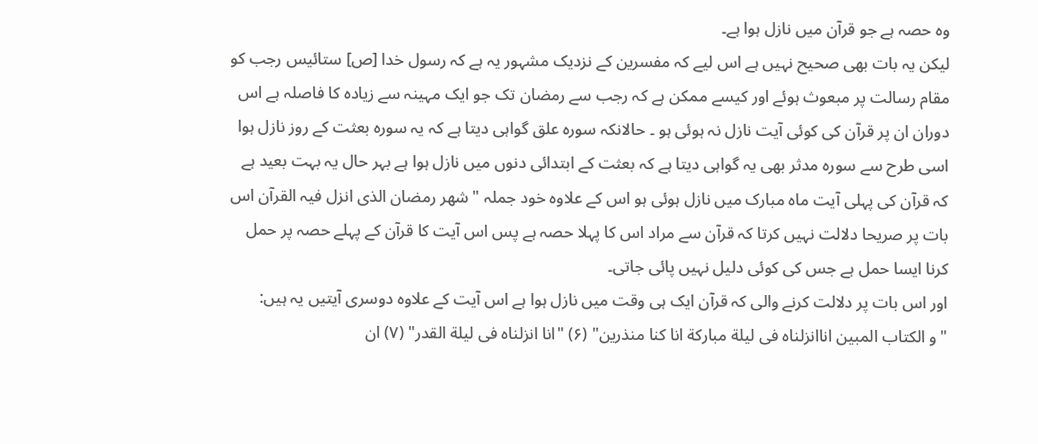وہ حصہ ہے جو قرآن میں نازل ہوا ہے۔
لیکن یہ بات بھی صحیح نہیں ہے اس لیے کہ مفسرین کے نزدیک مشہور یہ ہے کہ رسول خدا [ص] ستائیس رجب کو مقام رسالت پر مبعوث ہوئے اور کیسے ممکن ہے کہ رجب سے رمضان تک جو ایک مہینہ سے زیادہ کا فاصلہ ہے اس دوران ان پر قرآن کی کوئی آیت نازل نہ ہوئی ہو ۔ حالانکہ سورہ علق گواہی دیتا ہے کہ یہ سورہ بعثت کے روز نازل ہوا اسی طرح سے سورہ مدثر بھی یہ گواہی دیتا ہے کہ بعثت کے ابتدائی دنوں میں نازل ہوا ہے بہر حال یہ بہت بعید ہے کہ قرآن کی پہلی آیت ماہ مبارک میں نازل ہوئی ہو اس کے علاوہ خود جملہ " شھر رمضان الذی انزل فیہ القرآن اس بات پر صریحا دلالت نہیں کرتا کہ قرآن سے مراد اس کا پہلا حصہ ہے پس اس آیت کا قرآن کے پہلے حصہ پر حمل کرنا ایسا حمل ہے جس کی کوئی دلیل نہیں پائی جاتی۔
اور اس بات پر دلالت کرنے والی کہ قرآن ایک ہی وقت میں نازل ہوا ہے اس آیت کے علاوہ دوسری آیتیں یہ ہیں:
"و الكتاب المبين اناانزلناه فى ليلة مباركة انا كنا منذرين" (۶) "انا انزلناه فى ليلة القدر" (۷) ان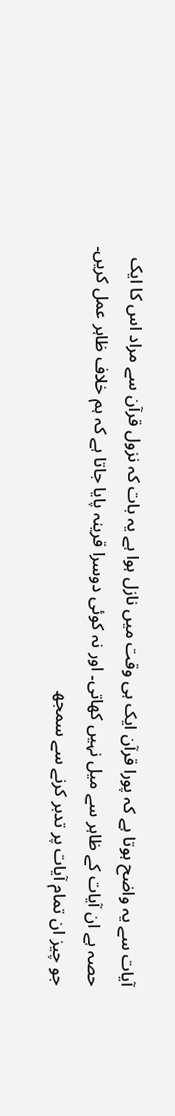آیات سے یہ واضح ہوتا ہے کہ پورا قرآن ایک ہی وقت میں نازل ہوا ہے یہ بات کہ نزول قرآن سے مراد اس کا ایک حصہ ہے ان آیات کے ظاہر سے میل نہیں کھاتی۔ اور نہ کوئی دوسرا قرینہ پایا جاتا ہے کہ ہم خلاف ظاہر عمل کریں۔
جو چیز ان تمام آیات پر تدبر کرنے سے سمجھ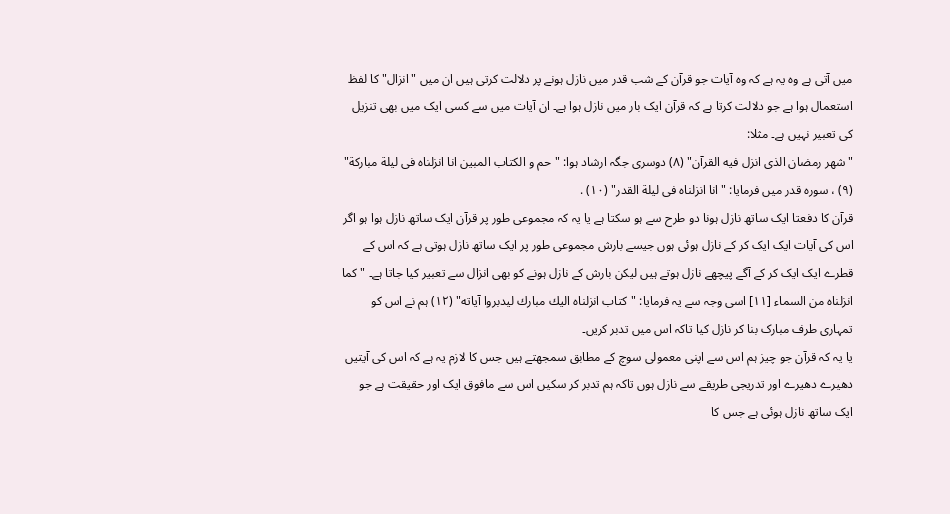میں آتی ہے وہ یہ ہے کہ وہ آیات جو قرآن کے شب قدر میں نازل ہونے پر دلالت کرتی ہیں ان میں "انزال" کا لفظ استعمال ہوا ہے جو دلالت کرتا ہے کہ قرآن ایک بار میں نازل ہوا ہے۔ ان آیات میں سے کسی ایک میں بھی تنزیل کی تعبیر نہیں ہے۔ مثلا:
"شهر رمضان الذى انزل فيه القرآن" (۸) دوسری جگہ ارشاد ہوا: "حم و الكتاب المبين انا انزلناه فى ليلة مباركة" (۹) ، سورہ قدر میں فرمایا: "انا انزلناه فى ليلة القدر" (۱۰) .
قرآن کا دفعتا ایک ساتھ نازل ہونا دو طرح سے ہو سکتا ہے یا یہ کہ مجموعی طور پر قرآن ایک ساتھ نازل ہوا ہو اگر اس کی آیات ایک ایک کر کے نازل ہوئی ہوں جیسے بارش مجموعی طور پر ایک ساتھ نازل ہوتی ہے کہ اس کے قطرے ایک ایک کر کے آگے پیچھے نازل ہوتے ہیں لیکن بارش کے نازل ہونے کو بھی انزال سے تعبیر کیا جاتا ہے۔ " کما انزلناہ من السماء [۱۱] اسی وجہ سے یہ فرمایا: "كتاب انزلناه اليك مبارك ليدبروا آياته" (۱۲) ہم نے اس کو تمہاری طرف مبارک بنا کر نازل کیا تاکہ اس میں تدبر کریں۔
یا یہ کہ قرآن جو چیز ہم اس سے اپنی معمولی سوچ کے مطابق سمجھتے ہیں جس کا لازم یہ ہے کہ اس کی آیتیں دھیرے دھیرے اور تدریجی طریقے سے نازل ہوں تاکہ ہم تدبر کر سکیں اس سے مافوق ایک اور حقیقت ہے جو ایک ساتھ نازل ہوئی ہے جس کا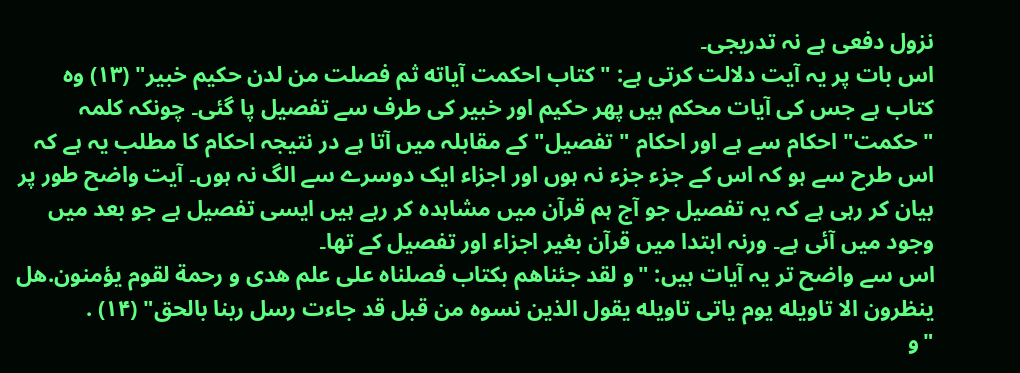نزول دفعی ہے نہ تدریجی۔
اس بات پر یہ آیت دلالت کرتی ہے: "كتاب احكمت آياته ثم فصلت من لدن حكيم خبير" (۱۳) وہ کتاب ہے جس کی آیات محکم ہیں پھر حکیم اور خبیر کی طرف سے تفصیل پا گئی۔ چونکہ کلمہ "حکمت" احکام سے ہے اور احکام " تفصیل" کے مقابلہ میں آتا ہے در نتیجہ احکام کا مطلب یہ ہے کہ اس طرح سے ہو کہ اس کے جزء جزء نہ ہوں اور اجزاء ایک دوسرے سے الگ نہ ہوں۔ آیت واضح طور پر بیان کر رہی ہے کہ یہ تفصیل جو آج ہم قرآن میں مشاہدہ کر رہے ہیں ایسی تفصیل ہے جو بعد میں وجود میں آئی ہے۔ ورنہ ابتدا میں قرآن بغیر اجزاء اور تفصیل کے تھا۔
اس سے واضح تر یہ آیات ہیں: "و لقد جئناهم بكتاب فصلناه على علم هدى و رحمة لقوم يؤمنون.هل ينظرون الا تاويله يوم ياتى تاويله يقول الذين نسوه من قبل قد جاءت رسل ربنا بالحق" (۱۴) .
"و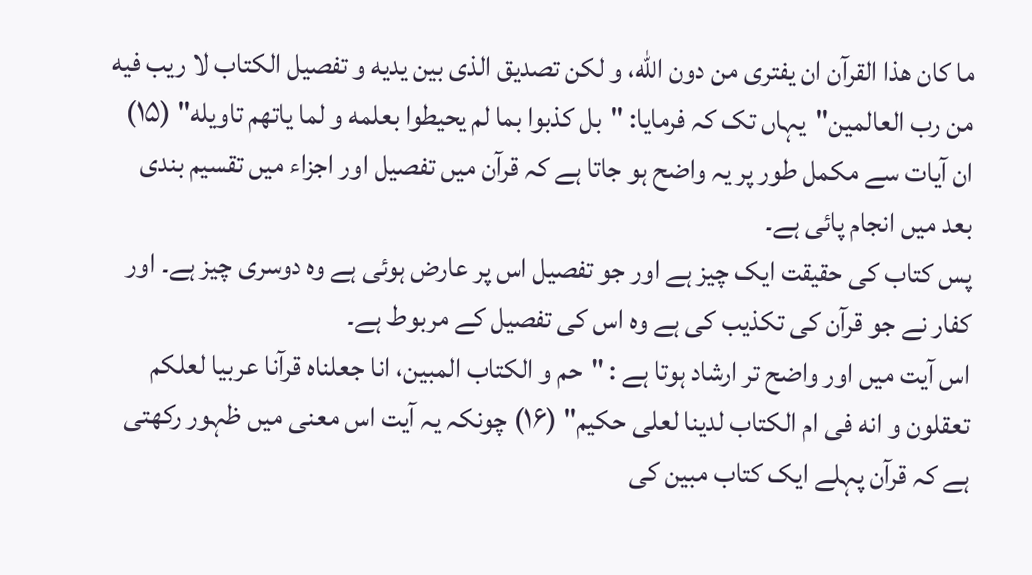ما كان هذا القرآن ان يفترى من دون الله، و لكن تصديق الذى بين يديه و تفصيل الكتاب لا ريب فيه من رب العالمين"یہاں تک کہ فرمایا: "بل كذبوا بما لم يحيطوا بعلمه و لما ياتهم تاويله" (۱۵)
ان آیات سے مکمل طور پر یہ واضح ہو جاتا ہے کہ قرآن میں تفصیل اور اجزاء میں تقسیم بندی بعد میں انجام پائی ہے۔
پس کتاب کی حقیقت ایک چیز ہے اور جو تفصیل اس پر عارض ہوئی ہے وہ دوسری چیز ہے۔ اور کفار نے جو قرآن کی تکذیب کی ہے وہ اس کی تفصیل کے مربوط ہے۔
اس آیت میں اور واضح تر ارشاد ہوتا ہے : "حم و الكتاب المبين، انا جعلناه قرآنا عربيا لعلكم تعقلون و انه فى ام الكتاب لدينا لعلى حكيم" (۱۶) چونکہ یہ آیت اس معنی میں ظہور رکھتی ہے کہ قرآن پہلے ایک کتاب مبین کی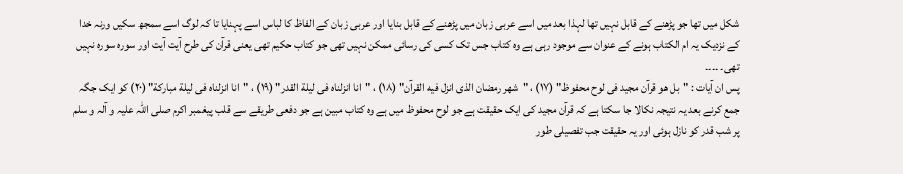شکل میں تھا جو پڑھنے کے قابل نہیں تھا لہذا بعد میں اسے عربی زبان میں پڑھنے کے قابل بنایا اور عربی زبان کے الفاظ کا لباس اسے پہنایا تا کہ لوگ اسے سمجھ سکیں ورنہ خدا کے نزدیک یہ ام الکتاب ہونے کے عنوان سے موجود رہی ہے وہ کتاب جس تک کسی کی رسائی ممکن نہیں تھی جو کتاب حکیم تھی یعنی قرآن کی طرح آیت آیت اور سورہ سورہ نہیں تھی۔ ۔۔۔۔
پس ان آیات : "بل هو قرآن مجيد فى لوح محفوظ" (۱۷) ، "شهر رمضان الذى انزل فيه القرآن" (۱۸) ، "انا انزلناه فى ليلة القدر" (۱۹) ، "انا انزلناه فى ليلة مباركة" (۲۰) کو ایک جگہ جمع کرنے بعد یہ نتیجہ نکالا جا سکتا ہے کہ قرآن مجید کی ایک حقیقت ہے جو لوح محفوظ میں ہے وہ کتاب مبین ہے جو دفعی طریقے سے قلب پیغمبر اکرم صلی اللہ علیہ و آلہ و سلم پر شب قدر کو نازل ہوئی اور یہ حقیقت جب تفصیلی طور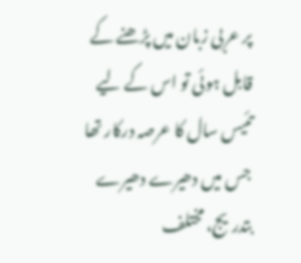پر عربی زبان میں پڑھنے کے قابل ہوئی تو اس کے لیے تئیس سال کا عرصہ درکار تھا جس میں دھیرے دھیرے بتدریج، مختلف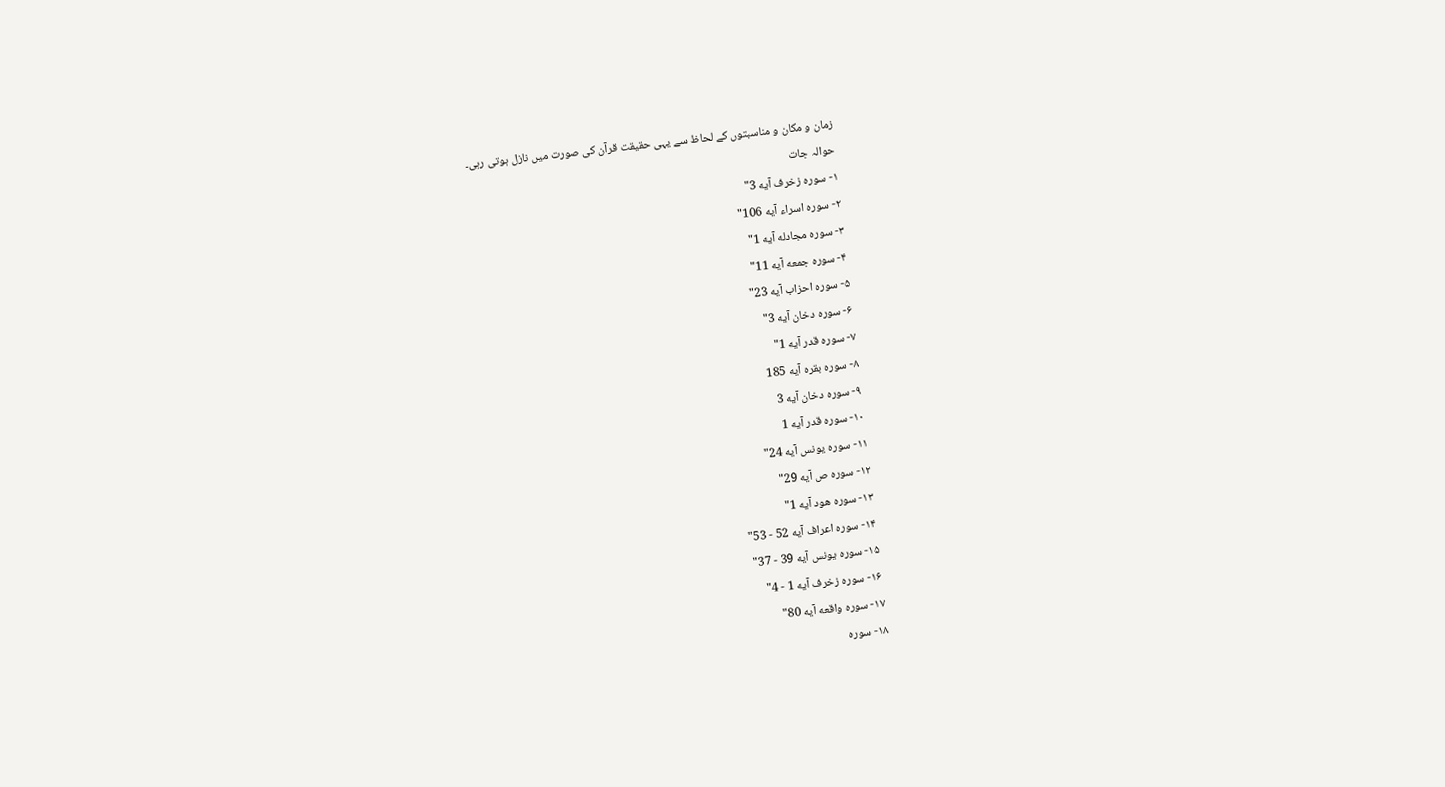زمان و مکان و مناسبتوں کے لحاظ سے یہی حقیقت قرآن کی صورت میں نازل ہوتی رہی۔
حوالہ جات
۱- سوره زخرف آيه 3"
۲- سوره اسراء آيه 106"
۳- سوره مجادله آيه 1"
۴- سوره جمعه آيه 11"
۵- سوره احزاب آيه 23"
۶- سوره دخان آيه 3"
۷- سوره قدر آيه 1"
۸- سوره بقره آيه 185
۹- سوره دخان آيه 3
۱۰- سوره قدر آيه 1
۱۱- سوره يونس آيه 24"
۱۲- سوره ص آيه 29"
۱۳- سوره هود آيه 1"
۱۴- سوره اعراف آيه 52 - 53"
۱۵- سوره يونس آيه 39 - 37"
۱۶- سوره زخرف آيه 1 - 4"
۱۷- سوره واقعه آيه 80"
۱۸- سوره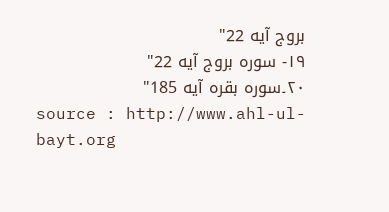بروج آيه 22"
۱۹- سوره بروج آيه 22"
۲۰۔سوره بقره آيه 185"
source : http://www.ahl-ul-bayt.org